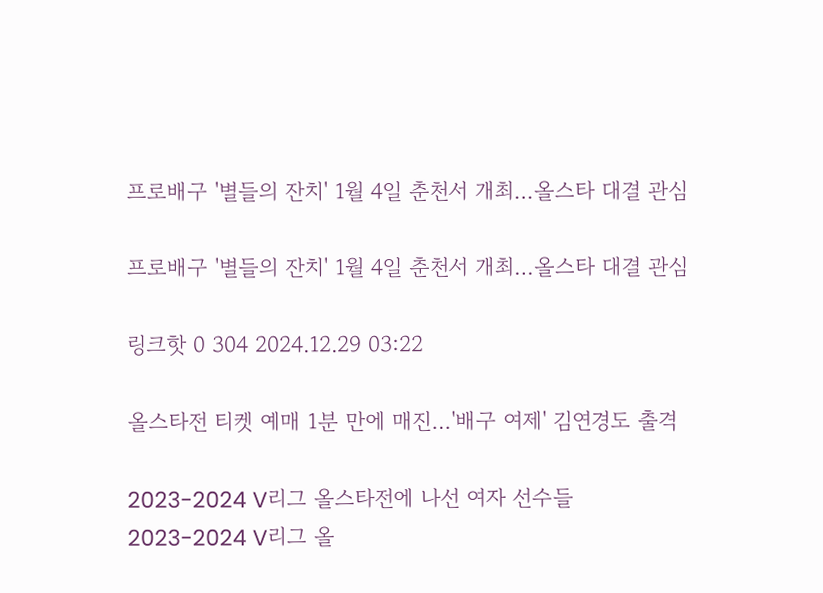프로배구 '별들의 잔치' 1월 4일 춘천서 개최…올스타 대결 관심

프로배구 '별들의 잔치' 1월 4일 춘천서 개최…올스타 대결 관심

링크핫 0 304 2024.12.29 03:22

올스타전 티켓 예매 1분 만에 매진…'배구 여제' 김연경도 출격

2023-2024 V리그 올스타전에 나선 여자 선수들
2023-2024 V리그 올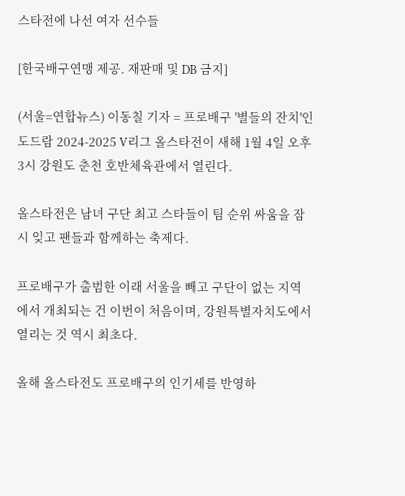스타전에 나선 여자 선수들

[한국배구연맹 제공. 재판매 및 DB 금지]

(서울=연합뉴스) 이동칠 기자 = 프로배구 '별들의 잔치'인 도드람 2024-2025 V리그 올스타전이 새해 1월 4일 오후 3시 강원도 춘천 호반체육관에서 열린다.

올스타전은 남녀 구단 최고 스타들이 팀 순위 싸움을 잠시 잊고 팬들과 함께하는 축제다.

프로배구가 출범한 이래 서울을 빼고 구단이 없는 지역에서 개최되는 건 이번이 처음이며, 강원특별자치도에서 열리는 것 역시 최초다.

올해 올스타전도 프로배구의 인기세를 반영하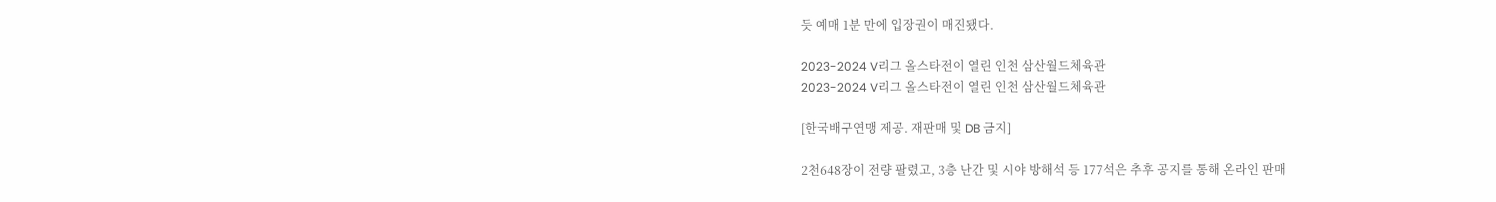듯 예매 1분 만에 입장권이 매진됐다.

2023-2024 V리그 올스타전이 열린 인천 삼산월드체육관
2023-2024 V리그 올스타전이 열린 인천 삼산월드체육관

[한국배구연맹 제공. 재판매 및 DB 금지]

2천648장이 전량 팔렸고, 3층 난간 및 시야 방해석 등 177석은 추후 공지를 통해 온라인 판매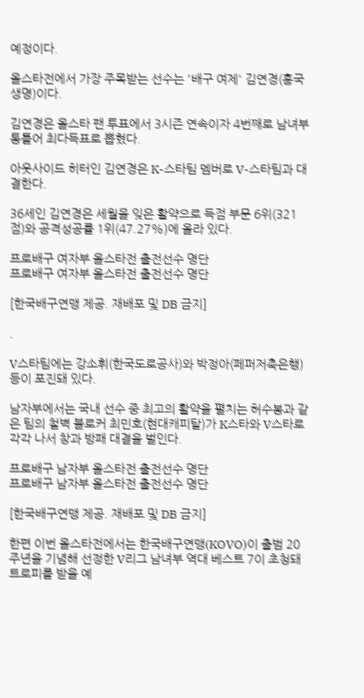예정이다.

올스타전에서 가장 주목받는 선수는 '배구 여제' 김연경(흥국생명)이다.

김연경은 올스타 팬 투표에서 3시즌 연속이자 4번째로 남녀부 통틀어 최다득표로 뽑혔다.

아웃사이드 히터인 김연경은 K-스타팀 멤버로 V-스타팀과 대결한다.

36세인 김연경은 세월을 잊은 활약으로 득점 부문 6위(321점)와 공격성공률 1위(47.27%)에 올라 있다.

프로배구 여자부 올스타전 출전선수 명단
프로배구 여자부 올스타전 출전선수 명단

[한국배구연맹 제공. 재배포 및 DB 금지]

.

V스타팀에는 강소휘(한국도로공사)와 박정아(페퍼저축은행) 등이 포진돼 있다.

남자부에서는 국내 선수 중 최고의 활약을 펼치는 허수봉과 같은 팀의 철벽 블로커 최민호(현대캐피탈)가 K스타와 V스타로 각각 나서 창과 방패 대결을 벌인다.

프로배구 남자부 올스타전 출전선수 명단
프로배구 남자부 올스타전 출전선수 명단

[한국배구연맹 제공. 재배포 및 DB 금지]

한편 이번 올스타전에서는 한국배구연맹(KOVO)이 출범 20주년을 기념해 선정한 V리그 남녀부 역대 베스트 7이 초청돼 트로피를 받을 예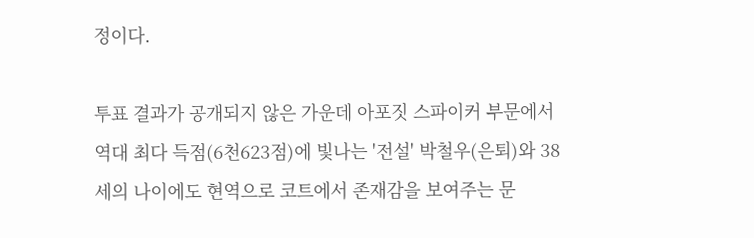정이다.

투표 결과가 공개되지 않은 가운데 아포짓 스파이커 부문에서 역대 최다 득점(6천623점)에 빛나는 '전설' 박철우(은퇴)와 38세의 나이에도 현역으로 코트에서 존재감을 보여주는 문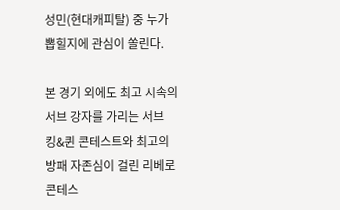성민(현대캐피탈) 중 누가 뽑힐지에 관심이 쏠린다.

본 경기 외에도 최고 시속의 서브 강자를 가리는 서브킹&퀸 콘테스트와 최고의 방패 자존심이 걸린 리베로 콘테스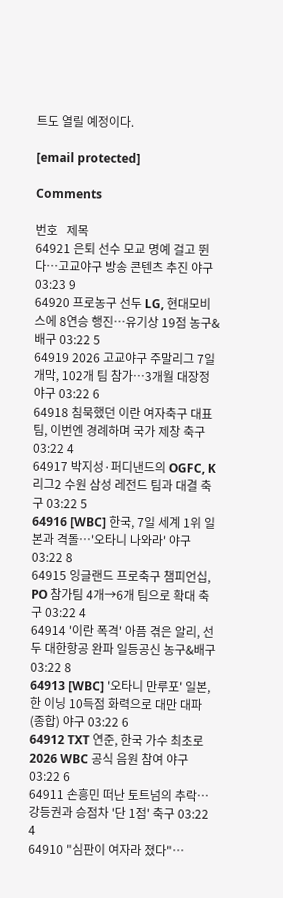트도 열릴 예정이다.

[email protected]

Comments

번호   제목
64921 은퇴 선수 모교 명예 걸고 뛴다…고교야구 방송 콘텐츠 추진 야구 03:23 9
64920 프로농구 선두 LG, 현대모비스에 8연승 행진…유기상 19점 농구&배구 03:22 5
64919 2026 고교야구 주말리그 7일 개막, 102개 팀 참가…3개월 대장정 야구 03:22 6
64918 침묵했던 이란 여자축구 대표팀, 이번엔 경례하며 국가 제창 축구 03:22 4
64917 박지성·퍼디낸드의 OGFC, K리그2 수원 삼성 레전드 팀과 대결 축구 03:22 5
64916 [WBC] 한국, 7일 세계 1위 일본과 격돌…'오타니 나와라' 야구 03:22 8
64915 잉글랜드 프로축구 챔피언십, PO 참가팀 4개→6개 팀으로 확대 축구 03:22 4
64914 '이란 폭격' 아픔 겪은 알리, 선두 대한항공 완파 일등공신 농구&배구 03:22 8
64913 [WBC] '오타니 만루포' 일본, 한 이닝 10득점 화력으로 대만 대파(종합) 야구 03:22 6
64912 TXT 연준, 한국 가수 최초로 2026 WBC 공식 음원 참여 야구 03:22 6
64911 손흥민 떠난 토트넘의 추락…강등권과 승점차 '단 1점' 축구 03:22 4
64910 "심판이 여자라 졌다"…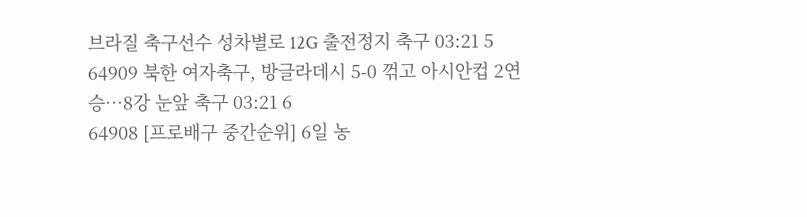브라질 축구선수 성차별로 12G 출전정지 축구 03:21 5
64909 북한 여자축구, 방글라데시 5-0 꺾고 아시안컵 2연승…8강 눈앞 축구 03:21 6
64908 [프로배구 중간순위] 6일 농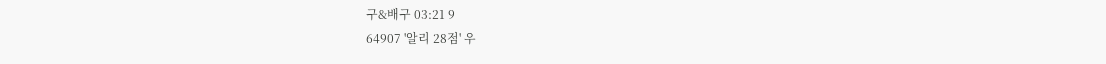구&배구 03:21 9
64907 '알리 28점' 우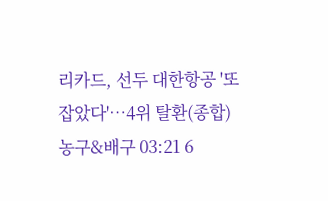리카드, 선두 대한항공 '또 잡았다'…4위 탈환(종합) 농구&배구 03:21 6